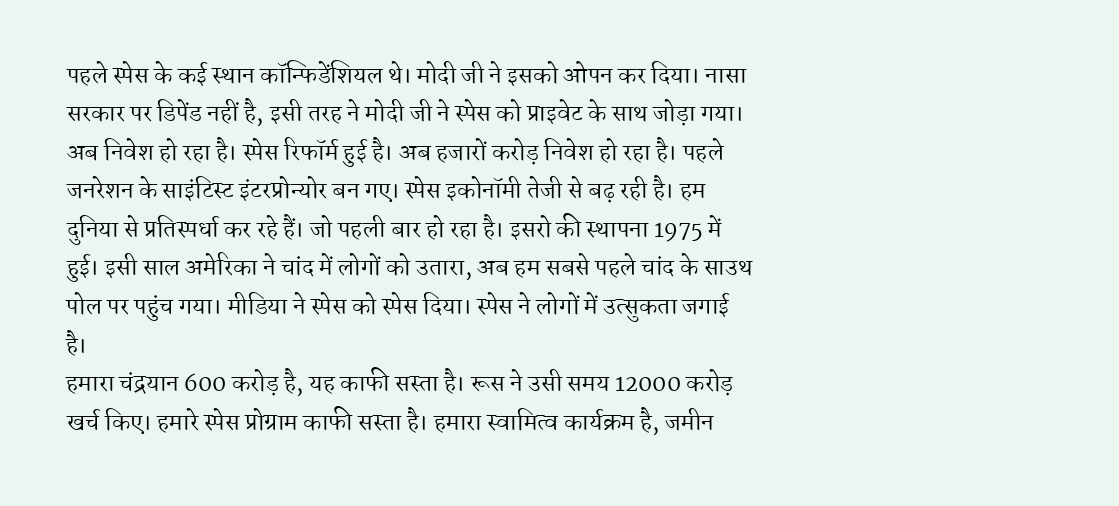पहले स्पेस के कई स्थान कॉन्फिडेंशियल थे। मोदी जी ने इसको ओपन कर दिया। नासा सरकार पर डिपेंड नहीं है, इसी तरह ने मोदी जी ने स्पेस को प्राइवेट के साथ जोड़ा गया। अब निवेश हो रहा है। स्पेस रिफॉर्म हुई है। अब हजारों करोड़ निवेश हो रहा है। पहले जनरेशन के साइंटिस्ट इंटरप्रोन्योर बन गए। स्पेस इकोनॉमी तेजी से बढ़ रही है। हम दुनिया से प्रतिस्पर्धा कर रहे हैं। जो पहली बार हो रहा है। इसरो की स्थापना 1975 में हुई। इसी साल अमेरिका ने चांद में लोगों को उतारा, अब हम सबसे पहले चांद के साउथ पोल पर पहुंच गया। मीडिया ने स्पेस को स्पेस दिया। स्पेस ने लोगों में उत्सुकता जगाई है।
हमारा चंद्रयान 600 करोड़ है, यह काफी सस्ता है। रूस ने उसी समय 12000 करोड़ खर्च किए। हमारे स्पेस प्रोग्राम काफी सस्ता है। हमारा स्वामित्व कार्यक्रम है, जमीन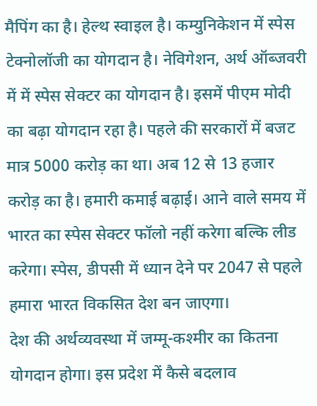मैपिंग का है। हेल्थ स्वाइल है। कम्युनिकेशन में स्पेस टेक्नोलॉजी का योगदान है। नेविगेशन, अर्थ ऑब्जवरी में में स्पेस सेक्टर का योगदान है। इसमें पीएम मोदी का बढ़ा योगदान रहा है। पहले की सरकारों में बजट मात्र 5000 करोड़ का था। अब 12 से 13 हजार करोड़ का है। हमारी कमाई बढ़ाई। आने वाले समय में भारत का स्पेस सेक्टर फॉलो नहीं करेगा बल्कि लीड करेगा। स्पेस, डीपसी में ध्यान देने पर 2047 से पहले हमारा भारत विकसित देश बन जाएगा।
देश की अर्थव्यवस्था में जम्मू-कश्मीर का कितना योगदान होगा। इस प्रदेश में कैसे बदलाव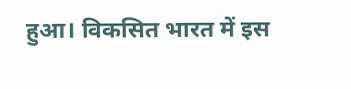हुआ। विकसित भारत में इस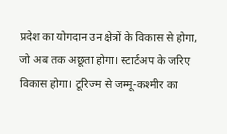प्रदेश का योगदान उन क्षेत्रों के विकास से होगा, जो अब तक अछूता होगा। स्टार्टअप के जरिए विकास होगा। टूरिज्म से जम्मू-कश्मीर का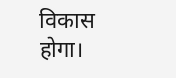विकास होगा।